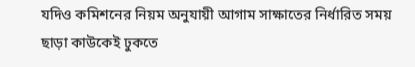যদিও কমিশনের নিয়ম অনুযায়ী আগাম সাক্ষাতের নির্ধারিত সময় ছাড়া কাউকেই ঢুকতে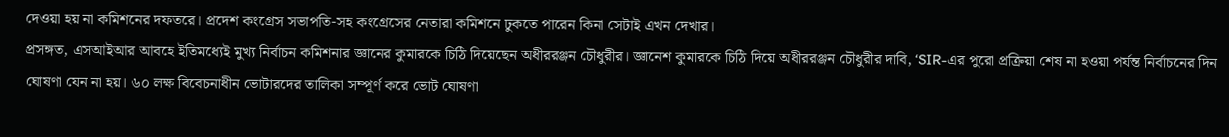দেওয়া হয় না কমিশনের দফতরে। প্রদেশ কংগ্রেস সভাপতি-সহ কংগ্রেসের নেতারা কমিশনে ঢুকতে পারেন কিনা সেটাই এখন দেখার।
প্রসঙ্গত, এসআইআর আবহে ইতিমধ্যেই মুখ্য নির্বাচন কমিশনার জ্ঞানের কুমারকে চিঠি দিয়েছেন অধীররঞ্জন চৌধুরীর। জ্ঞানেশ কুমারকে চিঠি দিয়ে অধীররঞ্জন চৌধুরীর দাবি, ‘SIR-এর পুরো প্রক্রিয়া শেষ না হওয়া পর্যন্ত নির্বাচনের দিন ঘোষণা যেন না হয়। ৬০ লক্ষ বিবেচনাধীন ভোটারদের তালিকা সম্পূর্ণ করে ভোট ঘোষণা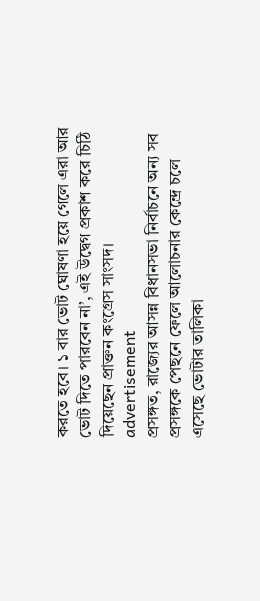করতে হবে। ১ বার ভোট ঘোষণা হয়ে গেলে এরা আর ভোট দিতে পারবেন না’, এই উদ্বেগ প্রকাশ করে চিঠি দিয়েছেন প্রাক্তন কংগ্রেস সাংসদ।
advertisement
প্রসঙ্গত, রাজ্যের আসন্ন বিধানসভা নির্বাচনে অন্য সব প্রসঙ্গকে পেছনে ফেলে আলোচনার কেন্দ্রে চলে এসেছে ভোটার তালিকা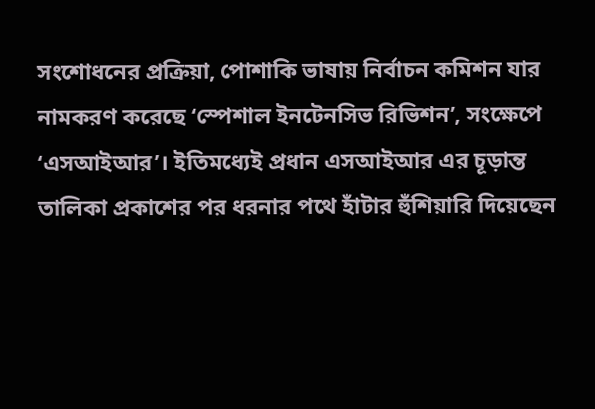সংশোধনের প্রক্রিয়া, পোশাকি ভাষায় নির্বাচন কমিশন যার নামকরণ করেছে ‘স্পেশাল ইনটেনসিভ রিভিশন’, সংক্ষেপে ‘এসআইআর’। ইতিমধ্যেই প্রধান এসআইআর এর চূড়ান্ত তালিকা প্রকাশের পর ধরনার পথে হাঁটার হুঁশিয়ারি দিয়েছেন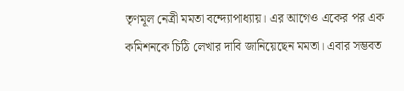তৃণমূল নেত্রী মমতা বন্দ্যোপাধ্যায়। এর আগেও একের পর এক কমিশনকে চিঠি লেখার দাবি জানিয়েছেন মমতা। এবার সম্ভবত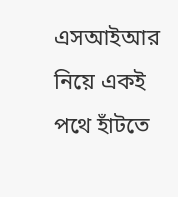এসআইআর নিয়ে একই পথে হাঁটতে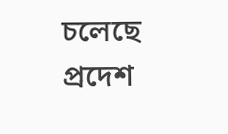চলেছে প্রদেশ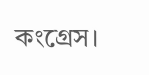কংগ্রেস।